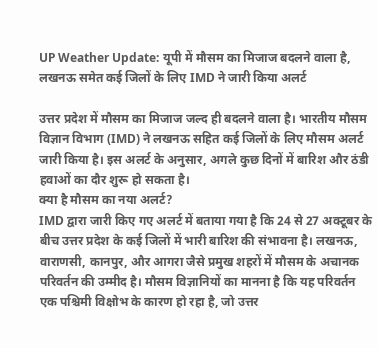UP Weather Update: यूपी में मौसम का मिजाज बदलने वाला है, लखनऊ समेत कई जिलों के लिए IMD ने जारी किया अलर्ट

उत्तर प्रदेश में मौसम का मिजाज जल्द ही बदलने वाला है। भारतीय मौसम विज्ञान विभाग (IMD) ने लखनऊ सहित कई जिलों के लिए मौसम अलर्ट जारी किया है। इस अलर्ट के अनुसार, अगले कुछ दिनों में बारिश और ठंडी हवाओं का दौर शुरू हो सकता है।
क्या है मौसम का नया अलर्ट?
IMD द्वारा जारी किए गए अलर्ट में बताया गया है कि 24 से 27 अक्टूबर के बीच उत्तर प्रदेश के कई जिलों में भारी बारिश की संभावना है। लखनऊ, वाराणसी, कानपुर, और आगरा जैसे प्रमुख शहरों में मौसम के अचानक परिवर्तन की उम्मीद है। मौसम विज्ञानियों का मानना है कि यह परिवर्तन एक पश्चिमी विक्षोभ के कारण हो रहा है, जो उत्तर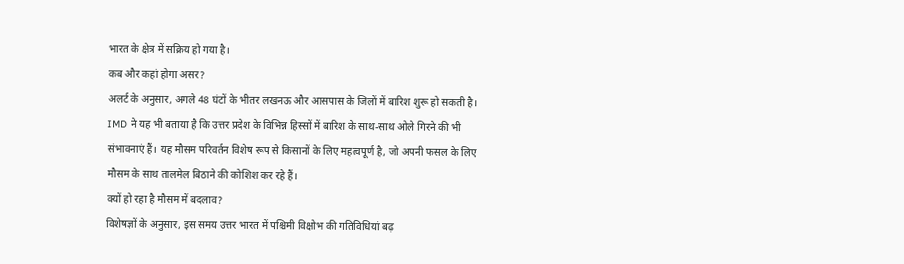भारत के क्षेत्र में सक्रिय हो गया है।
कब और कहां होगा असर?
अलर्ट के अनुसार, अगले 48 घंटों के भीतर लखनऊ और आसपास के जिलों में बारिश शुरू हो सकती है। IMD ने यह भी बताया है कि उत्तर प्रदेश के विभिन्न हिस्सों में बारिश के साथ-साथ ओले गिरने की भी संभावनाएं हैं। यह मौसम परिवर्तन विशेष रूप से किसानों के लिए महत्वपूर्ण है, जो अपनी फसल के लिए मौसम के साथ तालमेल बिठाने की कोशिश कर रहे हैं।
क्यों हो रहा है मौसम में बदलाव?
विशेषज्ञों के अनुसार, इस समय उत्तर भारत में पश्चिमी विक्षोभ की गतिविधियां बढ़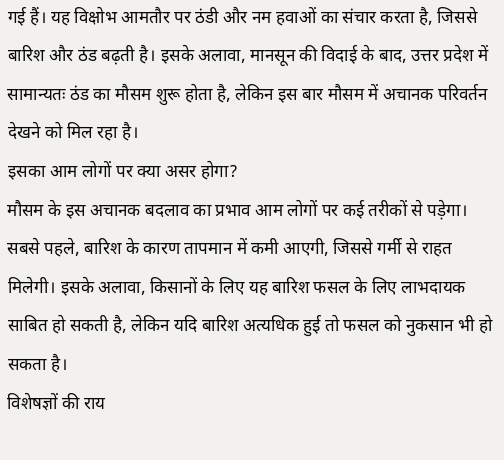गई हैं। यह विक्षोभ आमतौर पर ठंडी और नम हवाओं का संचार करता है, जिससे बारिश और ठंड बढ़ती है। इसके अलावा, मानसून की विदाई के बाद, उत्तर प्रदेश में सामान्यतः ठंड का मौसम शुरू होता है, लेकिन इस बार मौसम में अचानक परिवर्तन देखने को मिल रहा है।
इसका आम लोगों पर क्या असर होगा?
मौसम के इस अचानक बदलाव का प्रभाव आम लोगों पर कई तरीकों से पड़ेगा। सबसे पहले, बारिश के कारण तापमान में कमी आएगी, जिससे गर्मी से राहत मिलेगी। इसके अलावा, किसानों के लिए यह बारिश फसल के लिए लाभदायक साबित हो सकती है, लेकिन यदि बारिश अत्यधिक हुई तो फसल को नुकसान भी हो सकता है।
विशेषज्ञों की राय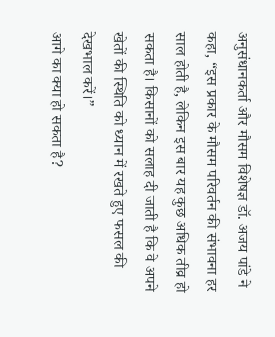अनुसंधानकर्ता और मौसम विशेषज्ञ डॉ. अजय पांडे ने कहा, “इस प्रकार के मौसम परिवर्तन की संभावना हर साल होती है, लेकिन इस बार यह कुछ अधिक तीव्र हो सकता है। किसानों को सलाह दी जाती है कि वे अपने खेतों की स्थिति को ध्यान में रखते हुए फसल की देखभाल करें।”
आगे का क्या हो सकता है?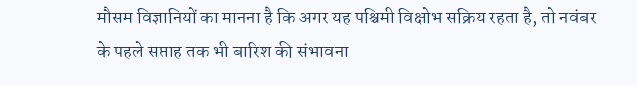मौसम विज्ञानियों का मानना है कि अगर यह पश्चिमी विक्षोभ सक्रिय रहता है, तो नवंबर के पहले सप्ताह तक भी बारिश की संभावना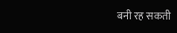बनी रह सकती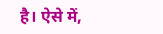है। ऐसे में,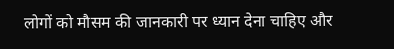लोगों को मौसम की जानकारी पर ध्यान देना चाहिए और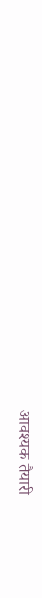आवश्यक तैयारी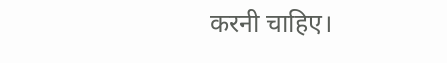करनी चाहिए।